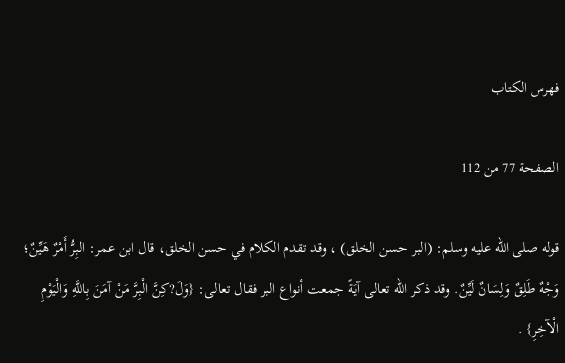فهرس الكتاب

الصفحة 77 من 112

قوله صلى الله عليه وسلم: (البر حسن الخلق) ، وقد تقدم الكلام في حسن الخلق، قال ابن عمر: البِرُّ أَمْرٌ هَيِّنٌ؛ وَجْهٌ طَلِقٌ وَلِسَانٌ لَيِّنٌ. وقد ذكر الله تعالى آيَةً جمعت أنواع البر فقال تعالى: {وَلَ?كِنَّ الْبِرَّ مَنْ آمَنَ بِاللَّهِ وَالْيَوْمِ الْآخِرِ} .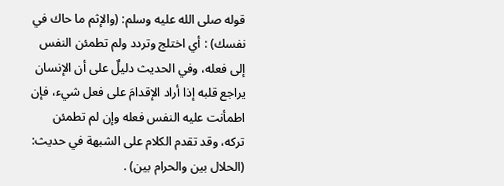قوله صلى الله عليه وسلم: (والإثم ما حاك في نفسك) : أي اختلج وتردد ولم تطمئن النفس إلى فعله، وفي الحديث دليلٌ على أن الإنسان يراجع قلبه إذا أراد الإقدامَ على فعل شيء، فإن اطمأنت عليه النفس فعله وإن لم تطمئن تركه، وقد تقدم الكلام على الشبهة في حديث: (الحلال بين والحرام بين) .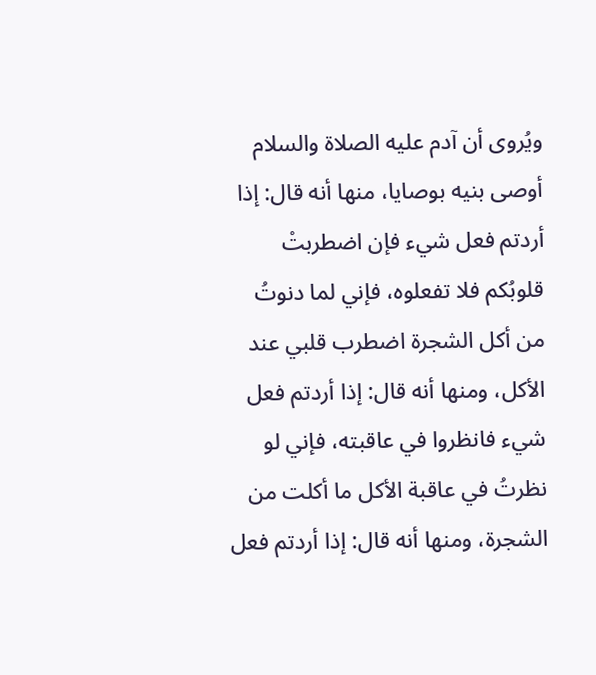ويُروى أن آدم عليه الصلاة والسلام أوصى بنيه بوصايا، منها أنه قال: إذا أردتم فعل شيء فإن اضطربتْ قلوبُكم فلا تفعلوه، فإني لما دنوتُ من أكل الشجرة اضطرب قلبي عند الأكل، ومنها أنه قال: إذا أردتم فعل شيء فانظروا في عاقبته، فإني لو نظرتُ في عاقبة الأكل ما أكلت من الشجرة، ومنها أنه قال: إذا أردتم فعل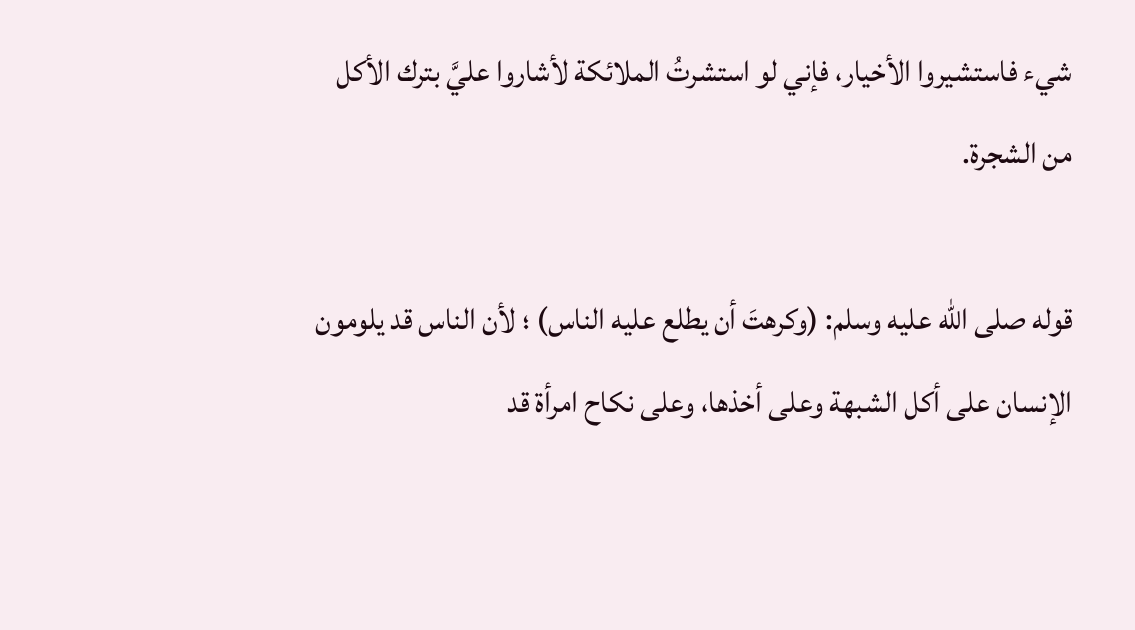شيء فاستشيروا الأخيار، فإني لو استشرتُ الملائكة لأشاروا عليَّ بترك الأكل من الشجرة.

قوله صلى الله عليه وسلم: (وكرهتَ أن يطلع عليه الناس) ؛ لأن الناس قد يلومون الإنسان على أكل الشبهة وعلى أخذها، وعلى نكاح امرأة قد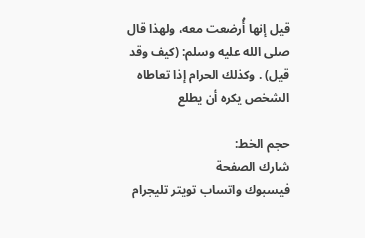قيل إنها أُرضعت معه، ولهذا قال صلى الله عليه وسلم: (كيف وقد قيل) . وكذلك الحرام إذا تعاطاه الشخص يكره أن يطلع

حجم الخط:
شارك الصفحة
فيسبوك واتساب تويتر تليجرام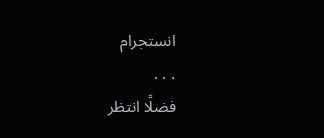انستجرام
. . .
فضلًا انتظر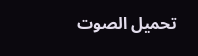تحميل الصوت